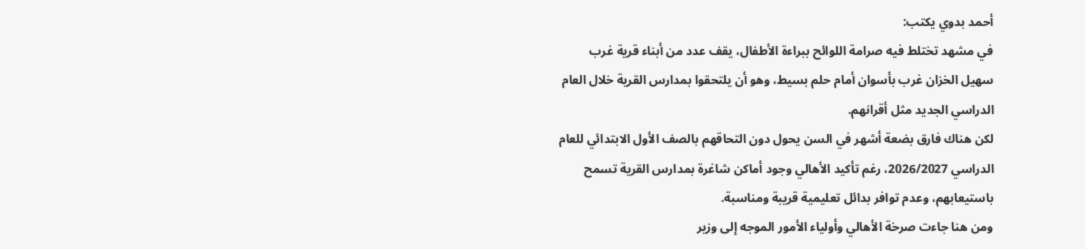أحمد بدوي يكتب:
في مشهد تختلط فيه صرامة اللوائح ببراءة الأطفال، يقف عدد من أبناء قرية غرب سهيل الخزان غرب بأسوان أمام حلم بسيط، وهو أن يلتحقوا بمدارس القرية خلال العام الدراسي الجديد مثل أقرانهم.
لكن هناك فارق بضعة أشهر في السن يحول دون التحاقهم بالصف الأول الابتدائي للعام الدراسي 2026/2027، رغم تأكيد الأهالي وجود أماكن شاغرة بمدارس القرية تسمح باستيعابهم، وعدم توافر بدائل تعليمية قريبة ومناسبة.
ومن هنا جاءت صرخة الأهالي وأولياء الأمور الموجه إلى وزير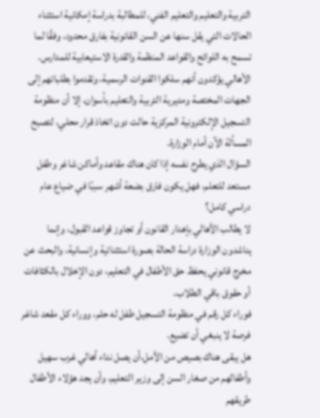التربية والتعليم والتعليم الفني، للمطالبة بدراسة إمكانية استثناء الحالات التي يقل سنها عن السن القانونية بفارق محدود، وفقًا لما تسمح به اللوائح والقواعد المنظمة والقدرة الاستيعابية للمدارس.
الأهالي يؤكدون أنهم سلكوا القنوات الرسمية، وتقدموا بطلباتهم إلى الجهات المختصة ومديرية التربية والتعليم بأسوان، إلا أن منظومة التسجيل الإلكترونية المركزية حالت دون اتخاذ قرار محلي، لتصبح المسألة الآن أمام الوزارة.
السؤال الذي يطرح نفسه إذا كان هناك مقاعد وأماكن شاغر وطفل مستعد للتعلم، فهل يكون فارق بضعة أشهر سببًا في ضياع عام دراسي كامل؟
لا يطالب الأهالي بإهدار القانون أو تجاوز قواعد القبول، وإنما يناشدون الوزارة دراسة الحالة بصورة استثنائية وإنسانية، والبحث عن مخرج قانوني يحفظ حق الأطفال في التعليم، دون الإخلال بالكثافات أو حقوق باقي الطلاب.
فوراء كل رقم في منظومة التسجيل طفل له حلم، ووراء كل مقعد شاغر فرصة لا ينبغي أن تضيع.
هل يبقى هناك بصيص من الأمل،أن يصل نداء أهالي غرب سهيل وأطفالهم من صغار السن إلى وزير التعليم، وأن يجد هؤلاء الأطفال طريقهم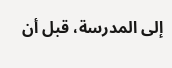إلى المدرسة، قبل أن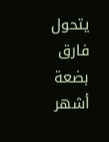يتحول فارق بضعة أشهر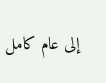إلى عام كامل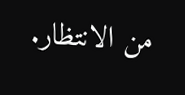من الانتظار.